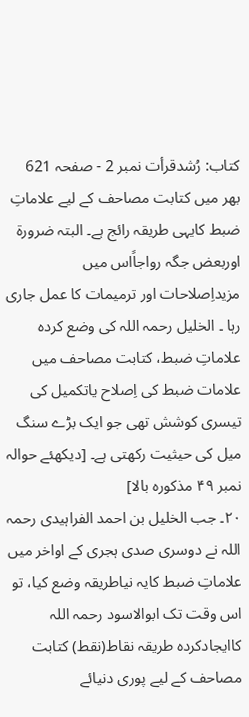کتاب: رُشدقرأت نمبر 2 - صفحہ 621
بھر میں کتابت مصاحف کے لیے علاماتِ ضبط کایہی طریقہ رائج ہے۔ البتہ ضرورۃ اوربعض جگہ رواجاًاس میں مزیداِصلاحات اور ترمیمات کا عمل جاری رہا ۔ الخلیل رحمہ اللہ کی وضع کردہ علاماتِ ضبط، کتابت مصاحف میں علامات ضبط کی اِصلاح یاتکمیل کی تیسری کوشش تھی جو ایک بڑے سنگ میل کی حیثیت رکھتی ہے۔ [دیکھئے حوالہ نمبر ۴۹ مذکورہ بالا]
۲۰۔ جب الخلیل بن احمد الفراہیدی رحمہ اللہ نے دوسری صدی ہجری کے اواخر میں علاماتِ ضبط کایہ نیاطریقہ وضع کیا، تو اس وقت تک ابوالاسود رحمہ اللہ کاایجادکردہ طریقہ نقاط(نقط) کتابت مصاحف کے لیے پوری دنیائے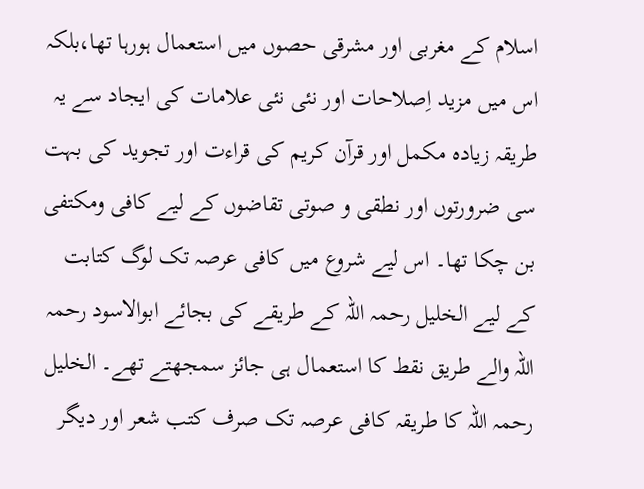اسلام کے مغربی اور مشرقی حصوں میں استعمال ہورہا تھا،بلکہ اس میں مزید اِصلاحات اور نئی نئی علامات کی ایجاد سے یہ طریقہ زیادہ مکمل اور قرآن کریم کی قراءت اور تجوید کی بہت سی ضرورتوں اور نطقی و صوتی تقاضوں کے لیے کافی ومکتفی بن چکا تھا۔ اس لیے شروع میں کافی عرصہ تک لوگ کتابت کے لیے الخلیل رحمہ اللہ کے طریقے کی بجائے ابوالاسود رحمہ اللہ والے طریق نقط کا استعمال ہی جائز سمجھتے تھے۔ الخلیل رحمہ اللہ کا طریقہ کافی عرصہ تک صرف کتب شعر اور دیگر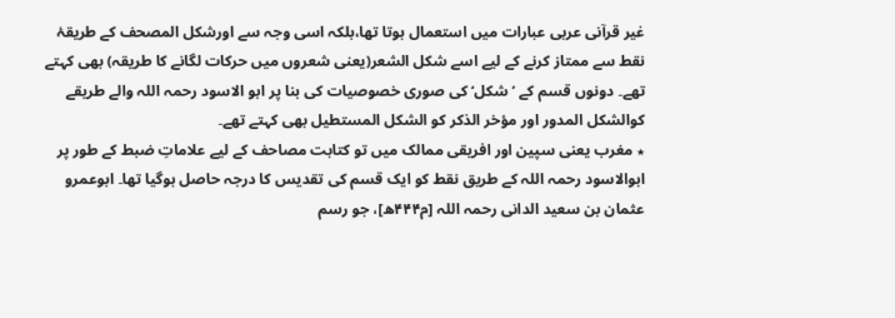غیر قرآنی عربی عبارات میں استعمال ہوتا تھا،بلکہ اسی وجہ سے اورشکل المصحف کے طریقۂ نقط سے ممتاز کرنے کے لیے اسے شکل الشعر(یعنی شعروں میں حرکات لگانے کا طریقہ) بھی کہتے تھے۔ دونوں قسم کے ’شکل‘ کی صوری خصوصیات کی بنا پر ابو الاسود رحمہ اللہ والے طریقے کوالشکل المدور اور مؤخر الذکر کو الشکل المستطیل بھی کہتے تھے۔
٭ مغرب یعنی سپین اور افریقی ممالک میں تو کتابت مصاحف کے لیے علاماتِ ضبط کے طور پر ابوالاسود رحمہ اللہ کے طریق نقط کو ایک قسم کی تقدیس کا درجہ حاصل ہوگیا تھا۔ ابوعمرو عثمان بن سعید الدانی رحمہ اللہ [م۴۴۴ھ]، جو رسم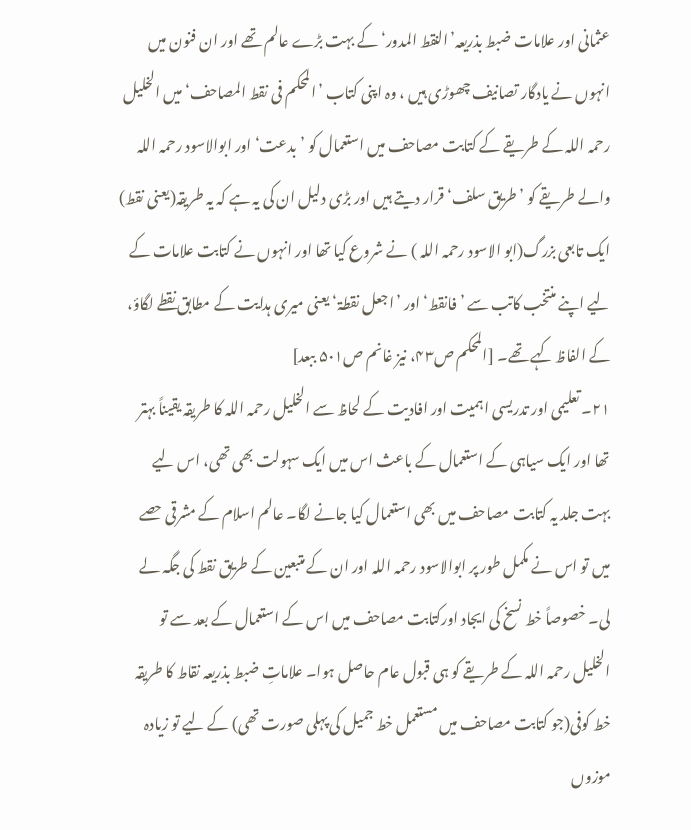عثمانی اور علامات ضبط بذریعہ’النقط المدور‘کے بہت بڑے عالم تھے اور ان فنون میں انہوں نے یادگار تصانیف چھوڑی ہیں ، وہ اپنی کتاب ’المحکم فی نقط المصاحف‘ میں الخلیل رحمہ اللہ کے طریقے کے کتابت مصاحف میں استعمال کو ’بدعت‘ اور ابوالاسود رحمہ اللہ والے طریقے کو ’طریق سلف‘ قرار دیتے ہیں اور بڑی دلیل ان کی یہ ہے کہ یہ طریقہ(یعنی نقط) ایک تابعی بزرگ(ابو الاسود رحمہ اللہ ) نے شروع کیا تھا اور انہوں نے کتابت علامات کے لیے اپنے منتخب کاتب سے ’فانقط‘ اور ’اجعل نقطۃ‘ یعنی میری ہدایت کے مطابق نقطے لگاؤ، کے الفاظ کہے تھے۔ [المحکم ص۴۳، نیز غانم ص۵۰۱ ببعد]
۲۱۔ تعلیمی اور تدریسی اہمیت اور افادیت کے لحاظ سے الخلیل رحمہ اللہ کا طریقہ یقیناً بہتر تھا اور ایک سیاہی کے استعمال کے باعث اس میں ایک سہولت بھی تھی، اس لیے بہت جلد یہ کتابت مصاحف میں بھی استعمال کیا جانے لگا۔ عالم اسلام کے مشرقی حصے میں تو اس نے مکمل طور پر ابوالاسود رحمہ اللہ اور ان کے متبعین کے طریق نقط کی جگہ لے لی۔ خصوصاً خط نسخ کی ایجاد اورکتابت مصاحف میں اس کے استعمال کے بعد سے تو الخلیل رحمہ اللہ کے طریقے کو ہی قبول عام حاصل ہوا۔ علاماتِ ضبط بذریعہ نقاط کا طریقہ خط کوفی(جو کتابت مصاحف میں مستعمل خط جمیل کی پہلی صورت تھی) کے لیے تو زیادہ موزوں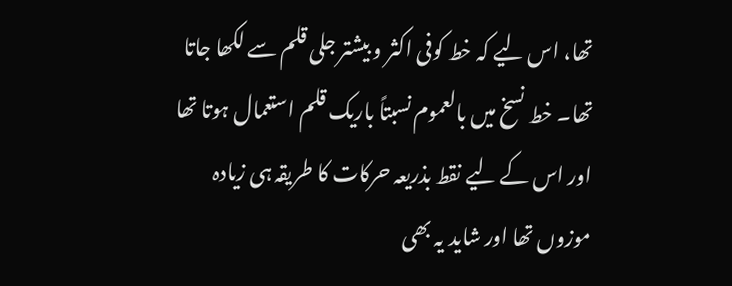تھا، اس لیے کہ خط کوفی اکثر و بیشتر جلی قلم سے لکھا جاتا تھا۔ خط نسخ میں بالعموم نسبتاً باریک قلم استعمال ہوتا تھا اور اس کے لیے نقط بذریعہ حرکات کا طریقہ ہی زیادہ موزوں تھا اور شاید یہ بھی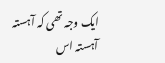ایک وجہ تھی کہ آہستہ آہستہ اس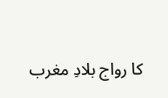کا رواج بلادِ مغرب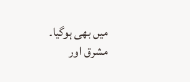میں بھی ہوگیا۔ مشرق اور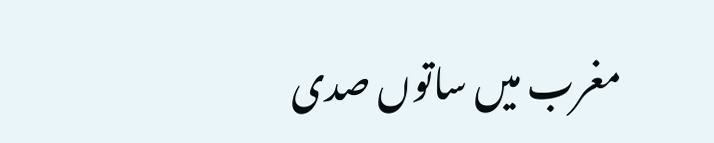مغرب میں ساتوں صدی